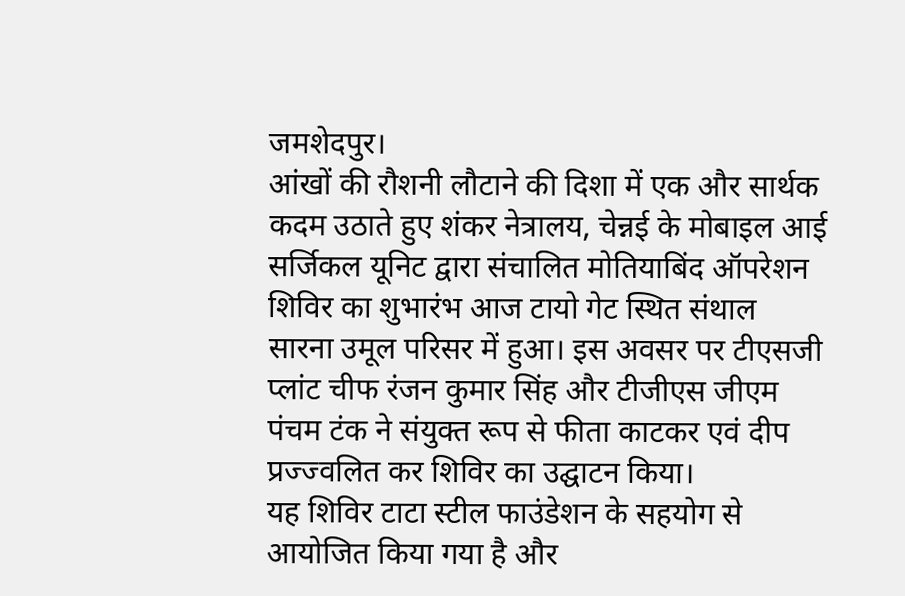जमशेदपुर।
आंखों की रौशनी लौटाने की दिशा में एक और सार्थक कदम उठाते हुए शंकर नेत्रालय, चेन्नई के मोबाइल आई सर्जिकल यूनिट द्वारा संचालित मोतियाबिंद ऑपरेशन शिविर का शुभारंभ आज टायो गेट स्थित संथाल सारना उमूल परिसर में हुआ। इस अवसर पर टीएसजी प्लांट चीफ रंजन कुमार सिंह और टीजीएस जीएम पंचम टंक ने संयुक्त रूप से फीता काटकर एवं दीप प्रज्ज्वलित कर शिविर का उद्घाटन किया।
यह शिविर टाटा स्टील फाउंडेशन के सहयोग से आयोजित किया गया है और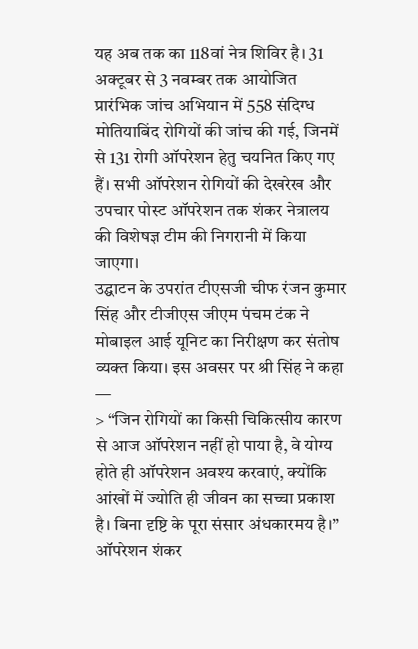यह अब तक का 118वां नेत्र शिविर है। 31 अक्टूबर से 3 नवम्बर तक आयोजित प्रारंभिक जांच अभियान में 558 संदिग्ध मोतियाबिंद रोगियों की जांच की गई, जिनमें से 131 रोगी ऑपरेशन हेतु चयनित किए गए हैं। सभी ऑपरेशन रोगियों की देखरेख और उपचार पोस्ट ऑपरेशन तक शंकर नेत्रालय की विशेषज्ञ टीम की निगरानी में किया जाएगा।
उद्घाटन के उपरांत टीएसजी चीफ रंजन कुमार सिंह और टीजीएस जीएम पंचम टंक ने मोबाइल आई यूनिट का निरीक्षण कर संतोष व्यक्त किया। इस अवसर पर श्री सिंह ने कहा —
> “जिन रोगियों का किसी चिकित्सीय कारण से आज ऑपरेशन नहीं हो पाया है, वे योग्य होते ही ऑपरेशन अवश्य करवाएं, क्योंकि आंखों में ज्योति ही जीवन का सच्चा प्रकाश है। बिना दृष्टि के पूरा संसार अंधकारमय है।”
ऑपरेशन शंकर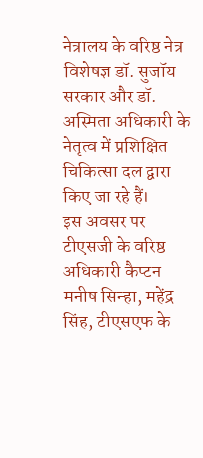नेत्रालय के वरिष्ठ नेत्र विशेषज्ञ डॉ. सुजॉय सरकार और डॉ. अस्मिता अधिकारी के नेतृत्व में प्रशिक्षित चिकित्सा दल द्वारा किए जा रहे हैं।
इस अवसर पर टीएसजी के वरिष्ठ अधिकारी कैप्टन मनीष सिन्हा, महेंद्र सिंह, टीएसएफ के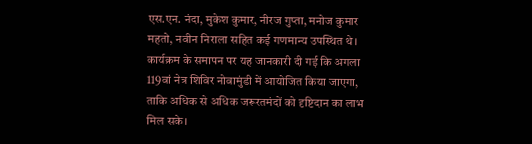एस.एन. नंदा, मुकेश कुमार, नीरज गुप्ता, मनोज कुमार महतो, नवीन निराला सहित कई गणमान्य उपस्थित थे।
कार्यक्रम के समापन पर यह जानकारी दी गई कि अगला 119वां नेत्र शिविर नोवामुंडी में आयोजित किया जाएगा, ताकि अधिक से अधिक जरूरतमंदों को दृष्टिदान का लाभ मिल सके।